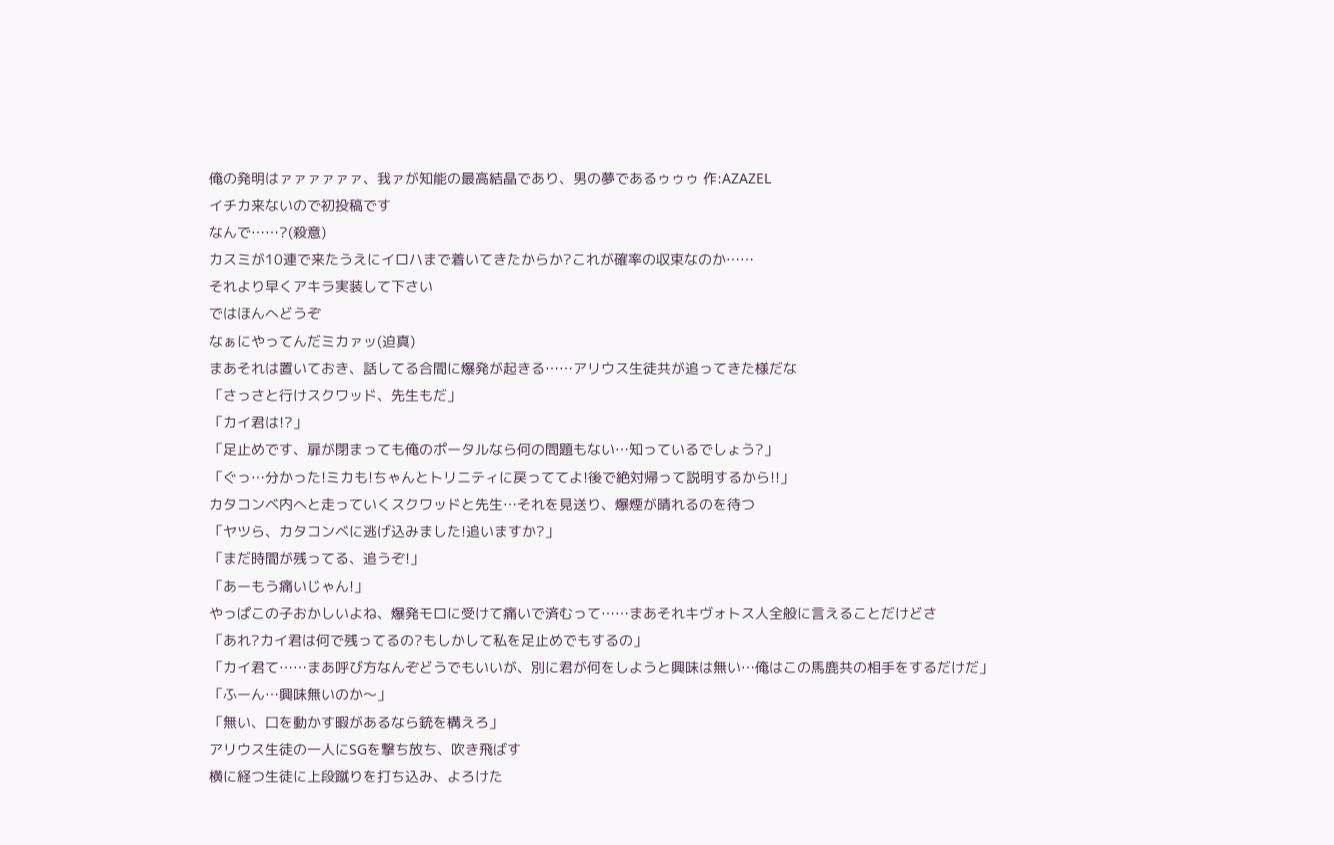俺の発明はァァァァァァ、我ァが知能の最高結晶であり、男の夢であるゥゥゥ 作:AZAZEL
イチカ来ないので初投稿です
なんで……?(殺意)
カスミが10連で来たうえにイロハまで着いてきたからか?これが確率の収束なのか……
それより早くアキラ実装して下さい
ではほんへどうぞ
なぁにやってんだミカァッ(迫真)
まあそれは置いておき、話してる合間に爆発が起きる……アリウス生徒共が追ってきた様だな
「さっさと行けスクワッド、先生もだ」
「カイ君は!?」
「足止めです、扉が閉まっても俺のポータルなら何の問題もない…知っているでしょう?」
「ぐっ…分かった!ミカも!ちゃんとトリニティに戻っててよ!後で絶対帰って説明するから!!」
カタコンベ内へと走っていくスクワッドと先生…それを見送り、爆煙が晴れるのを待つ
「ヤツら、カタコンベに逃げ込みました!追いますか?」
「まだ時間が残ってる、追うぞ!」
「あーもう痛いじゃん!」
やっぱこの子おかしいよね、爆発モロに受けて痛いで済むって……まあそれキヴォトス人全般に言えることだけどさ
「あれ?カイ君は何で残ってるの?もしかして私を足止めでもするの」
「カイ君て……まあ呼び方なんぞどうでもいいが、別に君が何をしようと興味は無い…俺はこの馬鹿共の相手をするだけだ」
「ふーん…興味無いのか〜」
「無い、口を動かす暇があるなら銃を構えろ」
アリウス生徒の一人にSGを撃ち放ち、吹き飛ばす
横に経つ生徒に上段蹴りを打ち込み、よろけた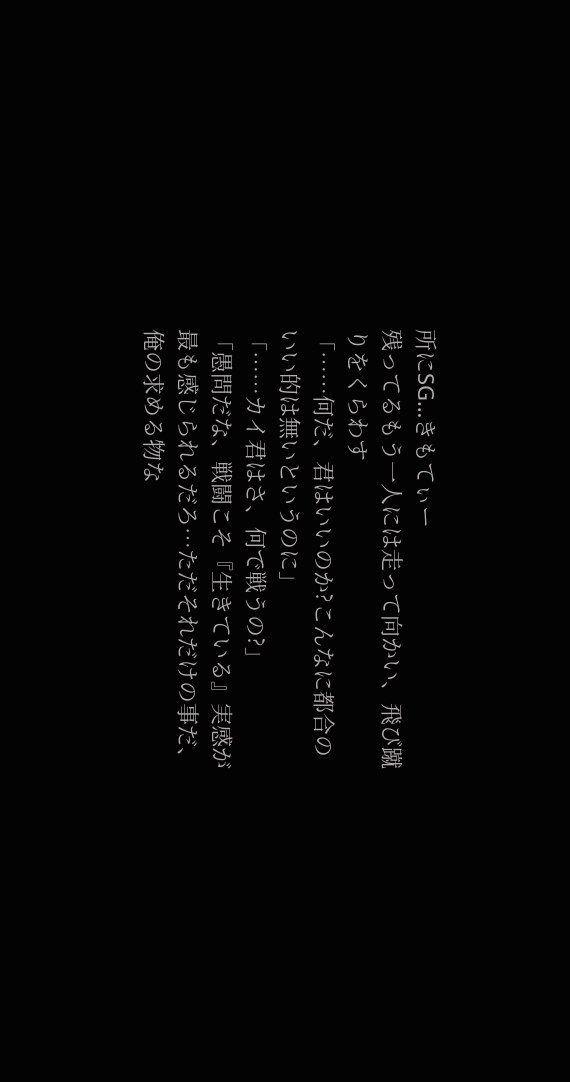所にSG…きもてぃー
残ってるもう一人には走って向かい、飛び蹴りをくらわす
「……何だ、君はいいのか?こんなに都合のいい的は無いというのに」
「……カイ君はさ、何で戦うの?」
「愚問だな、戦闘こそ『生きている』実感が最も感じられるだろ…ただそれだけの事だ、俺の求める物な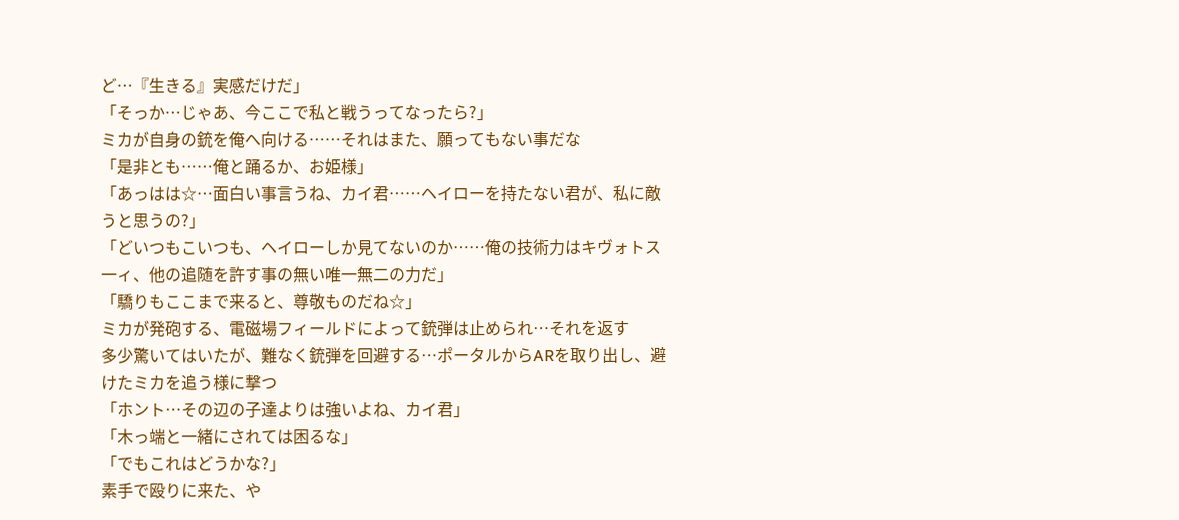ど…『生きる』実感だけだ」
「そっか…じゃあ、今ここで私と戦うってなったら?」
ミカが自身の銃を俺へ向ける……それはまた、願ってもない事だな
「是非とも……俺と踊るか、お姫様」
「あっはは☆…面白い事言うね、カイ君……ヘイローを持たない君が、私に敵うと思うの?」
「どいつもこいつも、ヘイローしか見てないのか……俺の技術力はキヴォトス一ィ、他の追随を許す事の無い唯一無二の力だ」
「驕りもここまで来ると、尊敬ものだね☆」
ミカが発砲する、電磁場フィールドによって銃弾は止められ…それを返す
多少驚いてはいたが、難なく銃弾を回避する…ポータルからARを取り出し、避けたミカを追う様に撃つ
「ホント…その辺の子達よりは強いよね、カイ君」
「木っ端と一緒にされては困るな」
「でもこれはどうかな?」
素手で殴りに来た、や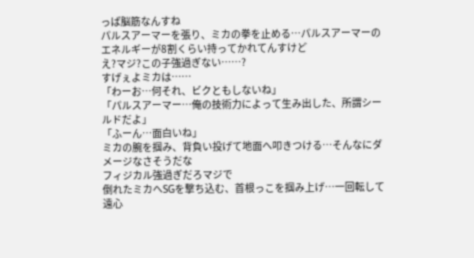っぱ脳筋なんすね
パルスアーマーを張り、ミカの拳を止める…パルスアーマーのエネルギーが8割くらい持ってかれてんすけど
え?マジ?この子強過ぎない……?
すげぇよミカは……
「わーお…何それ、ビクともしないね」
「パルスアーマー…俺の技術力によって生み出した、所謂シールドだよ」
「ふーん…面白いね」
ミカの腕を掴み、背負い投げて地面へ叩きつける…そんなにダメージなさそうだな
フィジカル強過ぎだろマジで
倒れたミカへSGを撃ち込む、首根っこを掴み上げ…一回転して遠心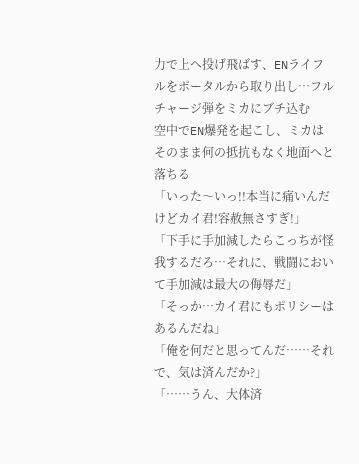力で上へ投げ飛ばす、ENライフルをポータルから取り出し…フルチャージ弾をミカにブチ込む
空中でEN爆発を起こし、ミカはそのまま何の抵抗もなく地面へと落ちる
「いった〜いっ!!本当に痛いんだけどカイ君!容赦無さすぎ!」
「下手に手加減したらこっちが怪我するだろ…それに、戦闘において手加減は最大の侮辱だ」
「そっか…カイ君にもポリシーはあるんだね」
「俺を何だと思ってんだ……それで、気は済んだか?」
「……うん、大体済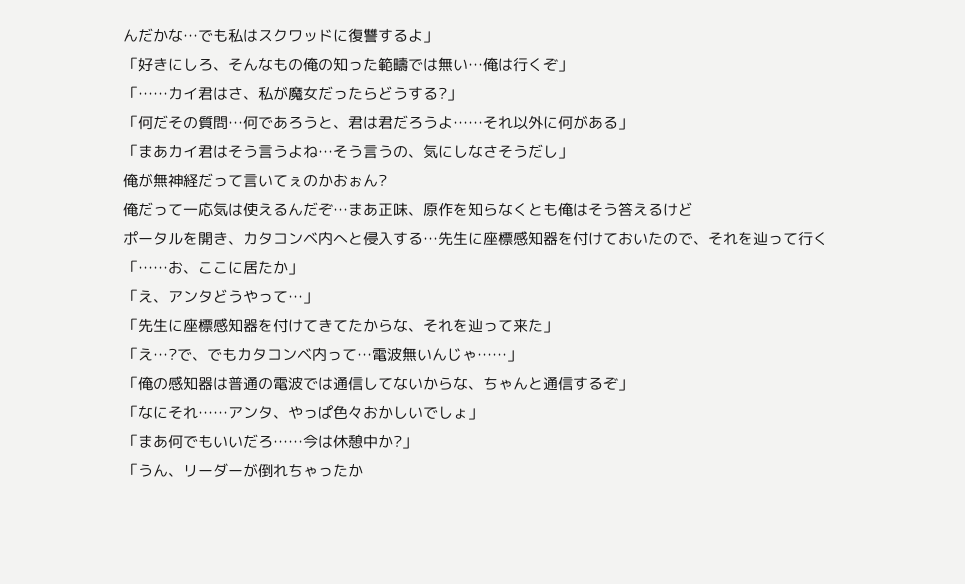んだかな…でも私はスクワッドに復讐するよ」
「好きにしろ、そんなもの俺の知った範疇では無い…俺は行くぞ」
「……カイ君はさ、私が魔女だったらどうする?」
「何だその質問…何であろうと、君は君だろうよ……それ以外に何がある」
「まあカイ君はそう言うよね…そう言うの、気にしなさそうだし」
俺が無神経だって言いてぇのかおぉん?
俺だって一応気は使えるんだぞ…まあ正味、原作を知らなくとも俺はそう答えるけど
ポータルを開き、カタコンベ内へと侵入する…先生に座標感知器を付けておいたので、それを辿って行く
「……お、ここに居たか」
「え、アンタどうやって…」
「先生に座標感知器を付けてきてたからな、それを辿って来た」
「え…?で、でもカタコンベ内って…電波無いんじゃ……」
「俺の感知器は普通の電波では通信してないからな、ちゃんと通信するぞ」
「なにそれ……アンタ、やっぱ色々おかしいでしょ」
「まあ何でもいいだろ……今は休憩中か?」
「うん、リーダーが倒れちゃったか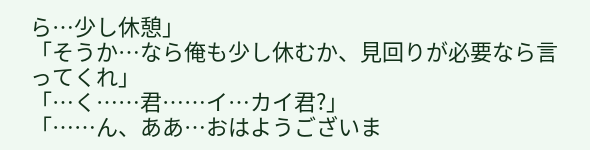ら…少し休憩」
「そうか…なら俺も少し休むか、見回りが必要なら言ってくれ」
「…く……君……イ…カイ君?」
「……ん、ああ…おはようございま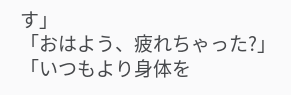す」
「おはよう、疲れちゃった?」
「いつもより身体を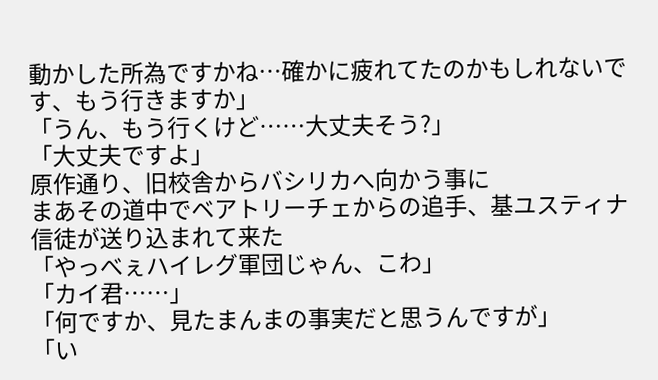動かした所為ですかね…確かに疲れてたのかもしれないです、もう行きますか」
「うん、もう行くけど……大丈夫そう?」
「大丈夫ですよ」
原作通り、旧校舎からバシリカへ向かう事に
まあその道中でベアトリーチェからの追手、基ユスティナ信徒が送り込まれて来た
「やっべぇハイレグ軍団じゃん、こわ」
「カイ君……」
「何ですか、見たまんまの事実だと思うんですが」
「い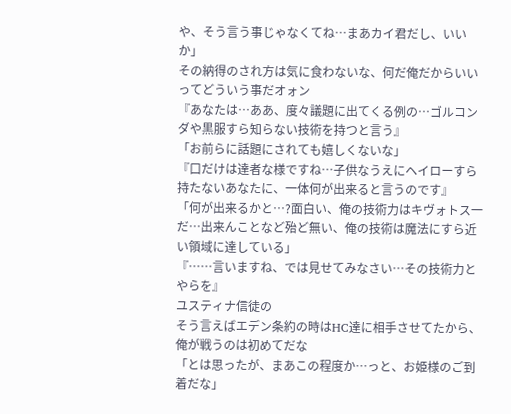や、そう言う事じゃなくてね…まあカイ君だし、いいか」
その納得のされ方は気に食わないな、何だ俺だからいいってどういう事だオォン
『あなたは…ああ、度々議題に出てくる例の…ゴルコンダや黒服すら知らない技術を持つと言う』
「お前らに話題にされても嬉しくないな」
『口だけは達者な様ですね…子供なうえにヘイローすら持たないあなたに、一体何が出来ると言うのです』
「何が出来るかと…?面白い、俺の技術力はキヴォトス一だ…出来んことなど殆ど無い、俺の技術は魔法にすら近い領域に達している」
『……言いますね、では見せてみなさい…その技術力とやらを』
ユスティナ信徒の
そう言えばエデン条約の時はHC達に相手させてたから、俺が戦うのは初めてだな
「とは思ったが、まあこの程度か…っと、お姫様のご到着だな」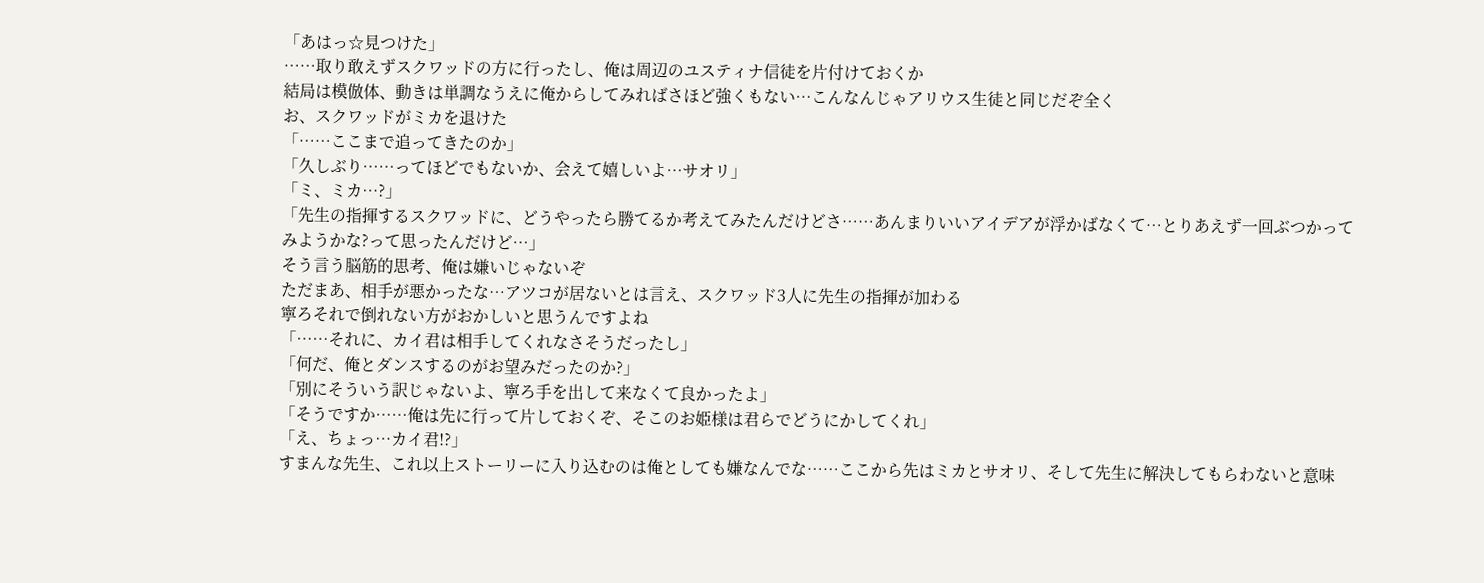「あはっ☆見つけた」
……取り敢えずスクワッドの方に行ったし、俺は周辺のユスティナ信徒を片付けておくか
結局は模倣体、動きは単調なうえに俺からしてみればさほど強くもない…こんなんじゃアリウス生徒と同じだぞ全く
お、スクワッドがミカを退けた
「……ここまで追ってきたのか」
「久しぶり……ってほどでもないか、会えて嬉しいよ…サオリ」
「ミ、ミカ…?」
「先生の指揮するスクワッドに、どうやったら勝てるか考えてみたんだけどさ……あんまりいいアイデアが浮かばなくて…とりあえず一回ぶつかってみようかな?って思ったんだけど…」
そう言う脳筋的思考、俺は嫌いじゃないぞ
ただまあ、相手が悪かったな…アツコが居ないとは言え、スクワッド3人に先生の指揮が加わる
寧ろそれで倒れない方がおかしいと思うんですよね
「……それに、カイ君は相手してくれなさそうだったし」
「何だ、俺とダンスするのがお望みだったのか?」
「別にそういう訳じゃないよ、寧ろ手を出して来なくて良かったよ」
「そうですか……俺は先に行って片しておくぞ、そこのお姫様は君らでどうにかしてくれ」
「え、ちょっ…カイ君!?」
すまんな先生、これ以上ストーリーに入り込むのは俺としても嫌なんでな……ここから先はミカとサオリ、そして先生に解決してもらわないと意味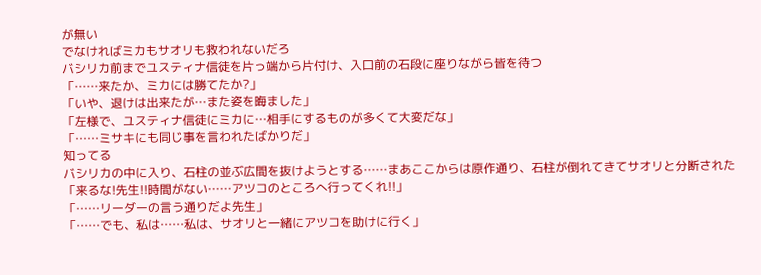が無い
でなければミカもサオリも救われないだろ
バシリカ前までユスティナ信徒を片っ端から片付け、入口前の石段に座りながら皆を待つ
「……来たか、ミカには勝てたか?」
「いや、退けは出来たが…また姿を晦ました」
「左様で、ユスティナ信徒にミカに…相手にするものが多くて大変だな」
「……ミサキにも同じ事を言われたばかりだ」
知ってる
バシリカの中に入り、石柱の並ぶ広間を抜けようとする……まあここからは原作通り、石柱が倒れてきてサオリと分断された
「来るな!先生!!時間がない……アツコのところへ行ってくれ!!」
「……リーダーの言う通りだよ先生」
「……でも、私は……私は、サオリと一緒にアツコを助けに行く」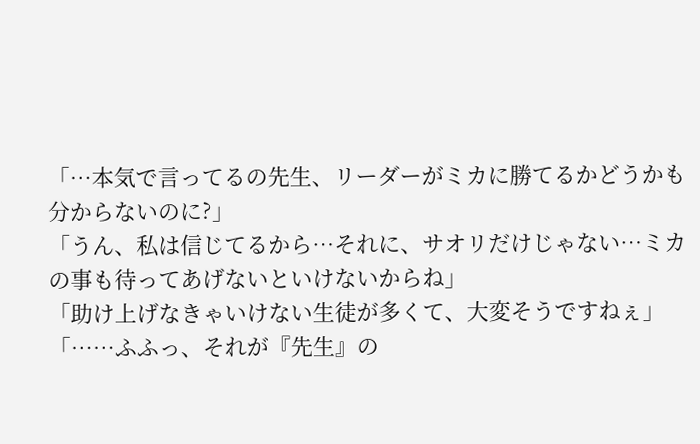「…本気で言ってるの先生、リーダーがミカに勝てるかどうかも分からないのに?」
「うん、私は信じてるから…それに、サオリだけじゃない…ミカの事も待ってあげないといけないからね」
「助け上げなきゃいけない生徒が多くて、大変そうですねぇ」
「……ふふっ、それが『先生』の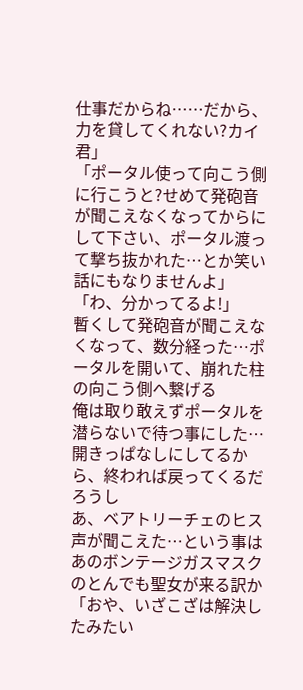仕事だからね……だから、力を貸してくれない?カイ君」
「ポータル使って向こう側に行こうと?せめて発砲音が聞こえなくなってからにして下さい、ポータル渡って撃ち抜かれた…とか笑い話にもなりませんよ」
「わ、分かってるよ!」
暫くして発砲音が聞こえなくなって、数分経った…ポータルを開いて、崩れた柱の向こう側へ繋げる
俺は取り敢えずポータルを潜らないで待つ事にした…開きっぱなしにしてるから、終われば戻ってくるだろうし
あ、ベアトリーチェのヒス声が聞こえた…という事はあのボンテージガスマスクのとんでも聖女が来る訳か
「おや、いざこざは解決したみたい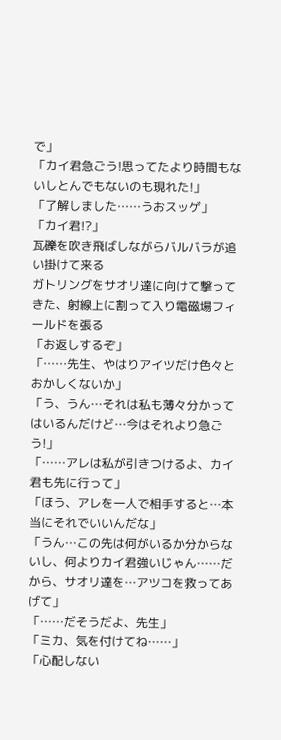で」
「カイ君急ごう!思ってたより時間もないしとんでもないのも現れた!」
「了解しました……うおスッゲ」
「カイ君!?」
瓦礫を吹き飛ばしながらバルバラが追い掛けて来る
ガトリングをサオリ達に向けて撃ってきた、射線上に割って入り電磁場フィールドを張る
「お返しするぞ」
「……先生、やはりアイツだけ色々とおかしくないか」
「う、うん…それは私も薄々分かってはいるんだけど…今はそれより急ごう!」
「……アレは私が引きつけるよ、カイ君も先に行って」
「ほう、アレを一人で相手すると…本当にそれでいいんだな」
「うん…この先は何がいるか分からないし、何よりカイ君強いじゃん……だから、サオリ達を…アツコを救ってあげて」
「……だそうだよ、先生」
「ミカ、気を付けてね……」
「心配しない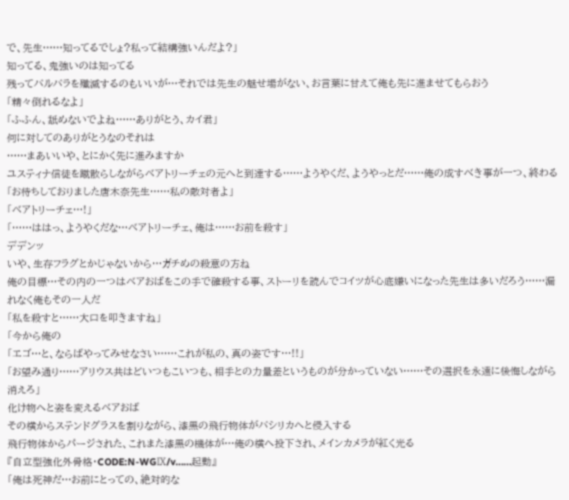で、先生……知ってるでしょ?私って結構強いんだよ?」
知ってる、鬼強いのは知ってる
残ってバルバラを殲滅するのもいいが…それでは先生の魅せ場がない、お言葉に甘えて俺も先に進ませてもらおう
「精々倒れるなよ」
「ふふん、舐めないでよね……ありがとう、カイ君」
何に対してのありがとうなのそれは
……まあいいや、とにかく先に進みますか
ユスティナ信徒を蹴散らしながらベアトリーチェの元へと到達する……ようやくだ、ようやっとだ……俺の成すべき事が一つ、終わる
「お待ちしておりました唐木奈先生……私の敵対者よ」
「ベアトリーチェ…!」
「……ははっ、ようやくだな…ベアトリーチェ、俺は……お前を殺す」
デデンッ
いや、生存フラグとかじゃないから…ガチめの殺意の方ね
俺の目標…その内の一つはベアおばをこの手で確殺する事、ストーリを読んでコイツが心底嫌いになった先生は多いだろう……漏れなく俺もその一人だ
「私を殺すと……大口を叩きますね」
「今から俺の
「エゴ…と、ならばやってみせなさい……これが私の、真の姿です…!!」
「お望み通り……アリウス共はどいつもこいつも、相手との力量差というものが分かっていない……その選択を永遠に後悔しながら消えろ」
化け物へと姿を変えるベアおば
その横からステンドグラスを割りながら、漆黒の飛行物体がバシリカへと侵入する
飛行物体からパージされた、これまた漆黒の機体が…俺の横へ投下され、メインカメラが紅く光る
『自立型強化外骨格・CODE:N-WGⅨ/v……起動』
「俺は死神だ…お前にとっての、絶対的な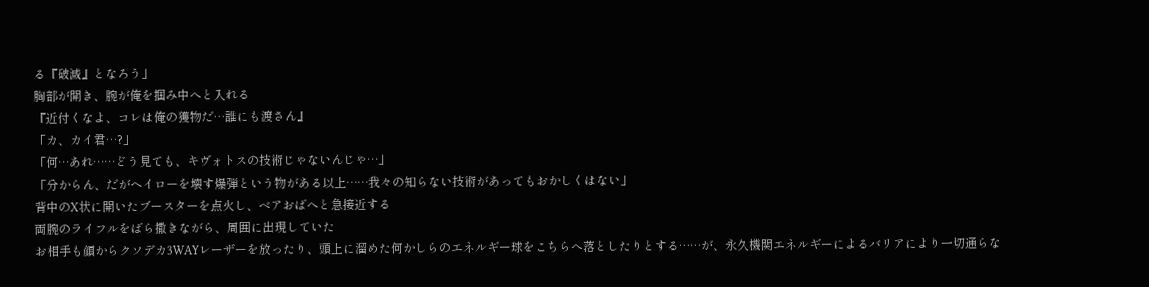る『破滅』となろう」
胸部が開き、腕が俺を掴み中へと入れる
『近付くなよ、コレは俺の獲物だ…誰にも渡さん』
「カ、カイ君…?」
「何…あれ……どう見ても、キヴォトスの技術じゃないんじゃ…」
「分からん、だがヘイローを壊す爆弾という物がある以上……我々の知らない技術があってもおかしくはない」
背中のX状に開いたブースターを点火し、ベアおばへと急接近する
両腕のライフルをばら撒きながら、周囲に出現していた
お相手も顔からクソデカ3WAYレーザーを放ったり、頭上に溜めた何かしらのエネルギー球をこちらへ落としたりとする……が、永久機関エネルギーによるバリアにより一切通らな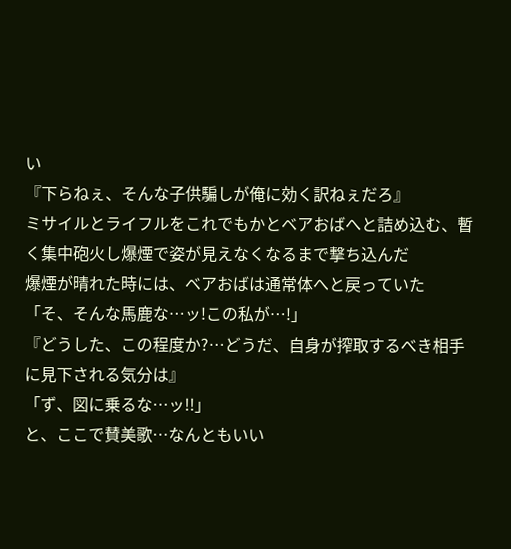い
『下らねぇ、そんな子供騙しが俺に効く訳ねぇだろ』
ミサイルとライフルをこれでもかとベアおばへと詰め込む、暫く集中砲火し爆煙で姿が見えなくなるまで撃ち込んだ
爆煙が晴れた時には、ベアおばは通常体へと戻っていた
「そ、そんな馬鹿な…ッ!この私が…!」
『どうした、この程度か?…どうだ、自身が搾取するべき相手に見下される気分は』
「ず、図に乗るな…ッ!!」
と、ここで賛美歌…なんともいい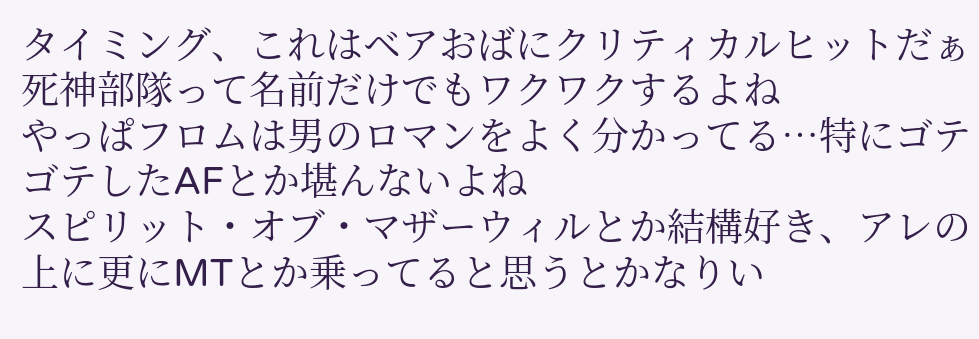タイミング、これはベアおばにクリティカルヒットだぁ
死神部隊って名前だけでもワクワクするよね
やっぱフロムは男のロマンをよく分かってる…特にゴテゴテしたAFとか堪んないよね
スピリット・オブ・マザーウィルとか結構好き、アレの上に更にMTとか乗ってると思うとかなりい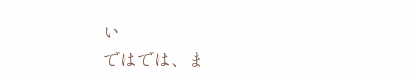い
ではでは、ま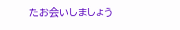たお会いしましょう